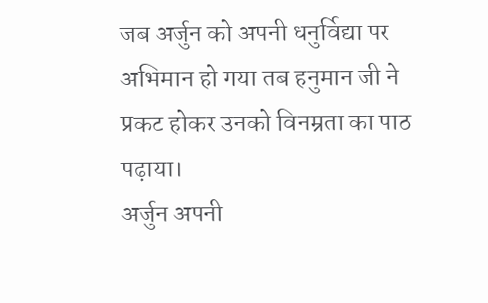जब अर्जुन को अपनी धनुर्विद्या पर अभिमान हो गया तब हनुमान जी ने प्रकट होकर उनको विनम्रता का पाठ पढ़ाया।
अर्जुन अपनी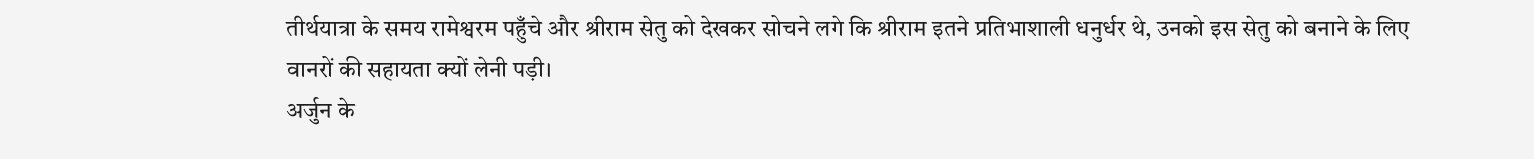तीर्थयात्रा के समय रामेश्वरम पहुँचे और श्रीराम सेतु को देखकर सोचने लगे कि श्रीराम इतने प्रतिभाशाली धनुर्धर थे, उनको इस सेतु को बनाने के लिए वानरों की सहायता क्यों लेनी पड़ी।
अर्जुन के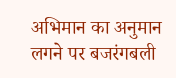अभिमान का अनुमान लगने पर बजरंगबली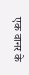एक वानर के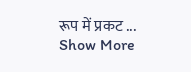रूप में प्रकट ... Show More